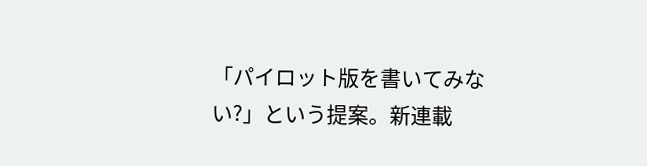「パイロット版を書いてみない?」という提案。新連載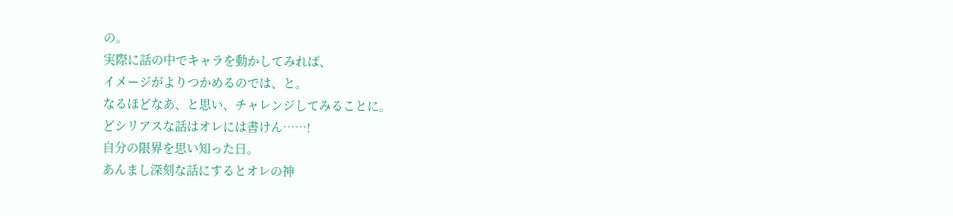の。
実際に話の中でキャラを動かしてみれば、
イメージがよりつかめるのでは、と。
なるほどなあ、と思い、チャレンジしてみることに。
どシリアスな話はオレには書けん……!
自分の限界を思い知った日。
あんまし深刻な話にするとオレの神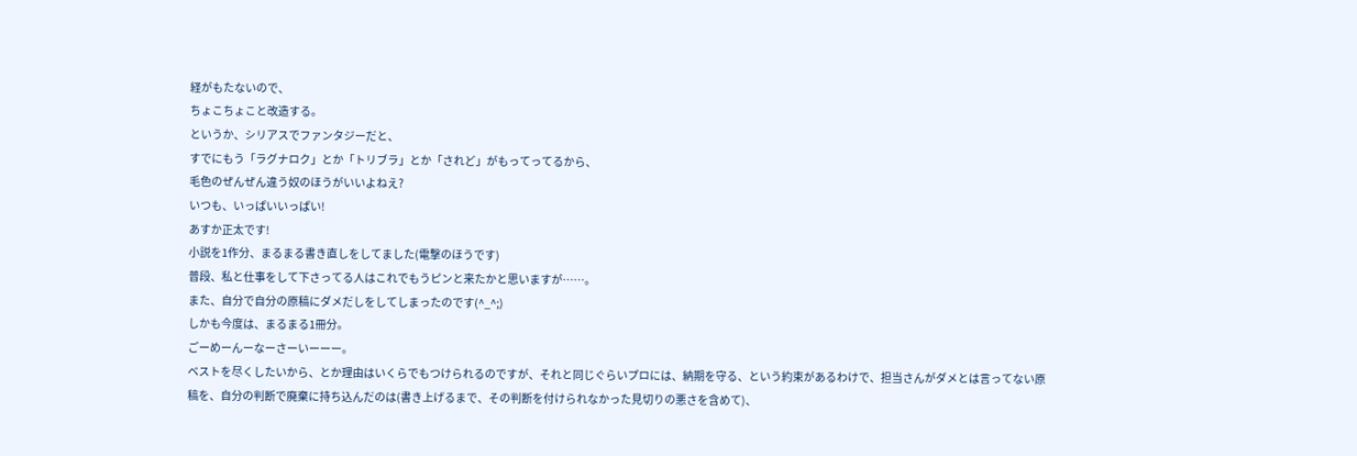経がもたないので、
ちょこちょこと改造する。
というか、シリアスでファンタジーだと、
すでにもう「ラグナロク」とか「トリブラ」とか「されど」がもってってるから、
毛色のぜんぜん違う奴のほうがいいよねえ?
いつも、いっぱいいっぱい!
あすか正太です!
小説を1作分、まるまる書き直しをしてました(電撃のほうです)
普段、私と仕事をして下さってる人はこれでもうピンと来たかと思いますが……。
また、自分で自分の原稿にダメだしをしてしまったのです(^_^;)
しかも今度は、まるまる1冊分。
ごーめーんーなーさーいーーー。
ベストを尽くしたいから、とか理由はいくらでもつけられるのですが、それと同じぐらいプロには、納期を守る、という約束があるわけで、担当さんがダメとは言ってない原稿を、自分の判断で廃棄に持ち込んだのは(書き上げるまで、その判断を付けられなかった見切りの悪さを含めて)、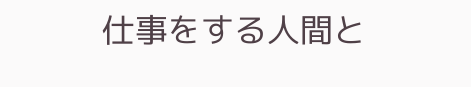仕事をする人間と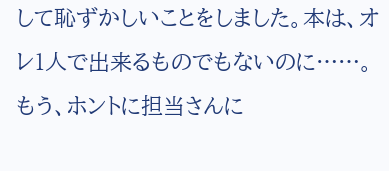して恥ずかしいことをしました。本は、オレ1人で出来るものでもないのに……。
もう、ホントに担当さんに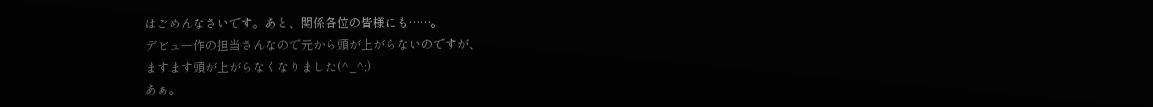はごめんなさいです。あと、関係各位の皆様にも……。
デビュー作の担当さんなので元から頭が上がらないのですが、
ますます頭が上がらなくなりました(^_^;)
あぁ。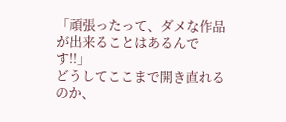「頑張ったって、ダメな作品が出来ることはあるんです!!」
どうしてここまで開き直れるのか、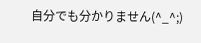自分でも分かりません(^_^;)